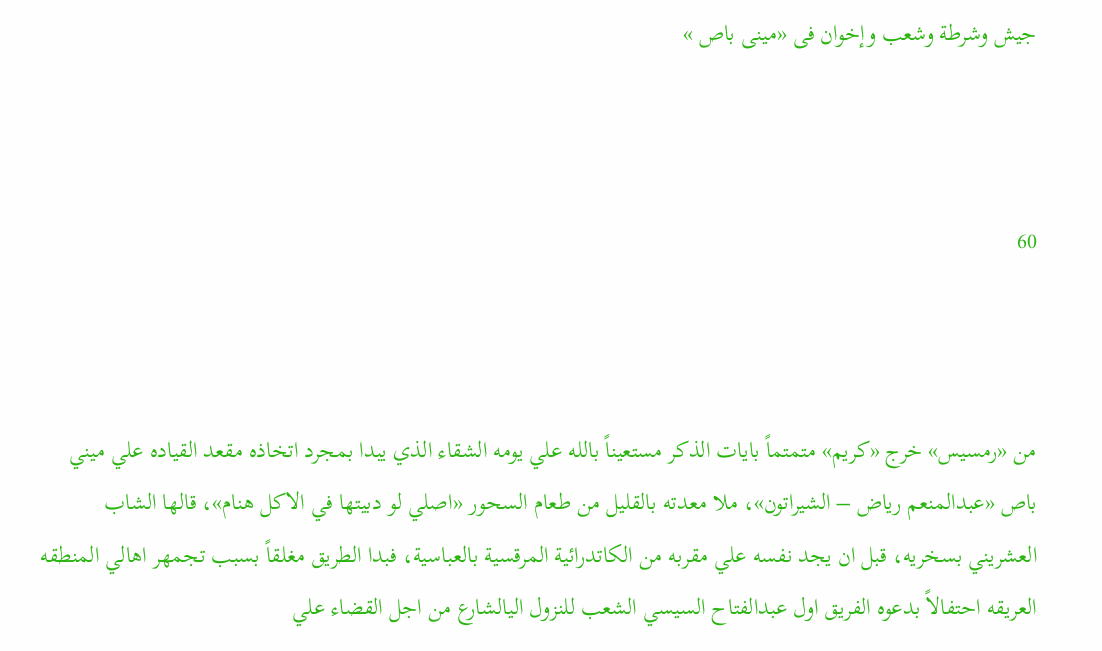جيش وشرطة وشعب وإخوان فى «مينى باص »



60



من «رمسيس» خرج «كريم» متمتماً بايات الذكر مستعيناً بالله علي يومه الشقاء الذي يبدا بمجرد اتخاذه مقعد القياده علي ميني باص «عبدالمنعم رياض – الشيراتون»، ملا معدته بالقليل من طعام السحور «اصلي لو دبيتها في الاكل هنام»، قالها الشاب العشريني بسخريه، قبل ان يجد نفسه علي مقربه من الكاتدرائية المرقسية بالعباسية، فبدا الطريق مغلقاً بسبب تجمهر اهالي المنطقه العريقه احتفالاً بدعوه الفريق اول عبدالفتاح السيسي الشعب للنزول اليالشارع من اجل القضاء علي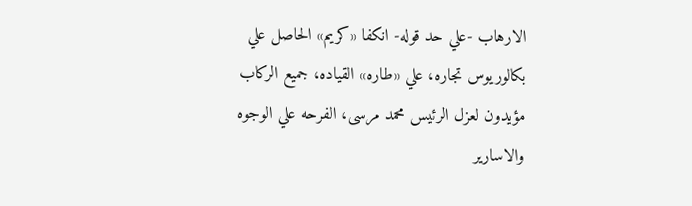الارهاب -علي حد قوله- انكفا «كريم» الحاصل علي بكالوريوس تجاره، علي «طاره» القياده، جميع الركاب مؤيدون لعزل الرئيس محمد مرسى، الفرحه علي الوجوه والاسارير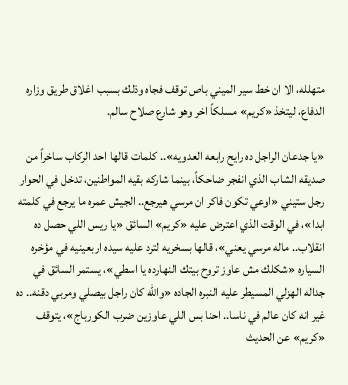متهلله، الا ان خط سير الميني باص توقف فجاه وذلك بسبب اغلاق طريق وزاره الدفاع، ليتخذ «كريم» مسلكاً اخر وهو شارع صلاح سالم.

«يا جدعان الراجل ده رايح رابعه العدويه».. كلمات قالها احد الركاب ساخراً من صديقه الشاب الذي انفجر ضاحكاً، بينما شاركه بقيه المواطنين، تدخل في الحوار رجل ستيني «اوعي تكون فاكر ان مرسي هيرجع.. الجيش عمره ما يرجع في كلمته ابدا»، في الوقت الذي اعترض عليه «كريم» السائق «يا ريس اللي حصل ده انقلاب.. ماله مرسي يعني»، قالها بسخريه لترد عليه سيده اربعينيه في مؤخره السياره «شكلك مش عاوز تروح بيتك النهارده يا اسطي»، يستمر السائق في جداله الهزلي المسيطر عليه النبره الجاده «والله كان راجل بيصلي ومربي دقنه.. ده غير انه كان عالم في ناسا.. احنا بس اللي عاوزين ضرب الكورباج»، يتوقف «كريم» عن الحديث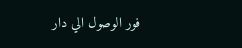فور الوصول الي دار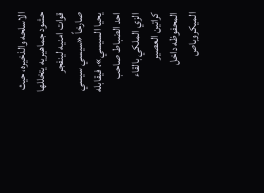الاسلحه والذخيره، حيث حشود جماهيريه يتخللها قوات امنيه لينفجر صارخاً «سيسي سيسي يحيا السيسي»، فيقابله احد الضباط صاحب الزي الملكي بالقاء كراتين العصير المحفوظه داخل الميكروباص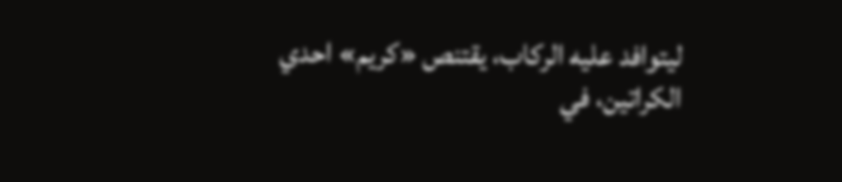ليتوافد عليه الركاب، يقتنص «كريم» احدي الكراتين، في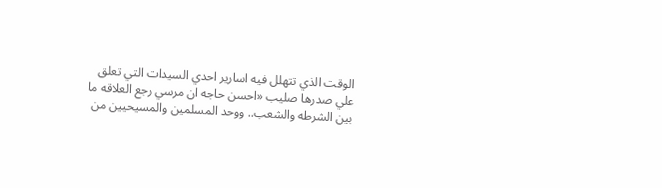الوقت الذي تتهلل فيه اسارير احدي السيدات التي تعلق علي صدرها صليب «احسن حاجه ان مرسي رجع العلاقه ما بين الشرطه والشعب.. ووحد المسلمين والمسيحيين من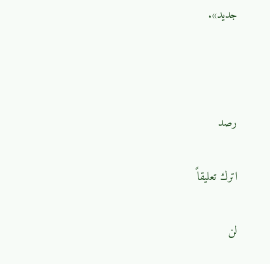جديد».



رصد

اترك تعليقاً

لن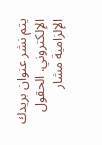يتم نشر عنوان بريدك الإلكتروني. الحقول الإلزامية مشار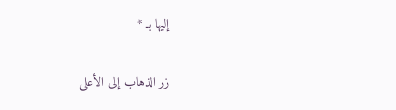إليها بـ *

زر الذهاب إلى الأعلى